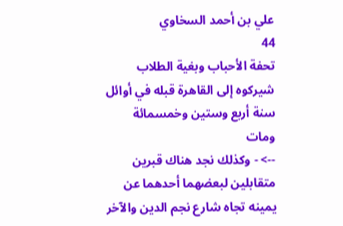علي بن أحمد السخاوي
44
تحفة الأحباب وبغية الطلاب
شيركوه إلى القاهرة قبله في أوائل سنة أربع وستين وخمسمائة ومات
--> - وكذلك نجد هناك قبرين متقابلين لبعضهما أحدهما عن يمينه تجاه شارع نجم الدين والآخر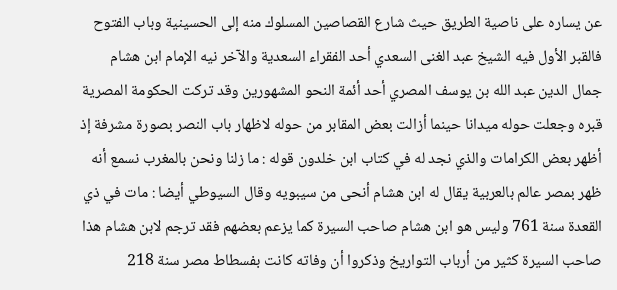عن يساره على ناصية الطريق حيث شارع القصاصين المسلوك منه إلى الحسينية وباب الفتوح فالقبر الأول فيه الشيخ عبد الغنى السعدي أحد الفقراء السعدية والآخر نيه الإمام ابن هشام جمال الدين عبد الله بن يوسف المصري أحد أئمة النحو المشهورين وقد تركت الحكومة المصرية قبره وجعلت حوله ميدانا حينما أزالت بعض المقابر من حوله لاظهار باب النصر بصورة مشرفة إذ أظهر بعض الكرامات والذي نجد له في كتاب ابن خلدون قوله : ما زلنا ونحن بالمغرب نسمع أنه ظهر بمصر عالم بالعربية يقال له ابن هشام أنحى من سيبويه وقال السيوطي أيضا : مات في ذي القعدة سنة 761 وليس هو ابن هشام صاحب السيرة كما يزعم بعضهم فقد ترجم لابن هشام هذا صاحب السيرة كثير من أرباب التواريخ وذكروا أن وفاته كانت بفسطاط مصر سنة 218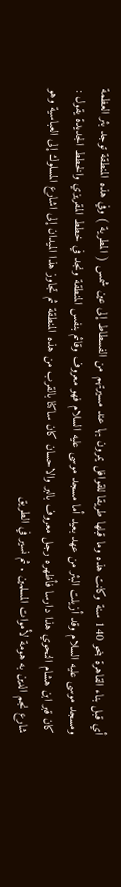أي قبل بناء القاهرة بنحو 140 سنة وكانت هذه وما قبلها طريقا للقوافل يمرون بها عند مسيرتهم من الفسطاط إلى عين شمس ( المطرية ) وفي هذه المنطقة توجد بئر العظمة ومسجد موسى عليه السلام وقد أزيلت البئر من عهد بعيد أما مسجد موسى عليه السلام فهو معروف وقائم بنفس المنطقة ونجد في خطط المقريزي والخطط الجديدة يقول : كان قبر ابن هشام النحوي هذا دارسا فأظهره رجل معروف بالبر والاحسان كان ساكنا بالقرب من هذه المنطقة ثم تجاوز هذا الميدان إلى اشارع المسلوك إلى العباسية وهو شارع نجم الدين به هومة لأموات المسلمين . ثم نسير في الطريق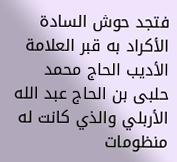فتجد حوش السادة الأكراد به قبر العلامة الأديب الحاج محمد حلبى بن الحاج عبد الله الأربلي والذي كانت له منظومات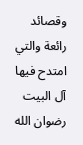وقصائد رائعة والتي امتدح فيها آل البيت رضوان الله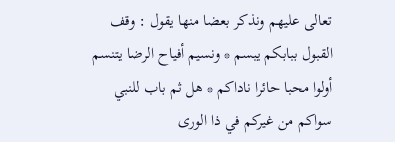تعالى عليهم ونذكر بعضا منها يقول : وقف القبول ببابكم يبسم * ونسيم أفياح الرضا يتنسم أولوا محبا حائرا ناداكم * هل ثم باب للنبي سواكم من غيركم في ذا الورى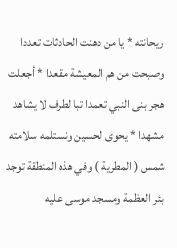ريحانته * يا من دهنت الحادثات تعددا وصبحت من هم المعيشة مقعدا * أجعلت هجر بنى النبي تعمدا تبا لطرف لا يشاهد مشهدا * يحوى لحسين ونستلمه سلامته شمس ( المطرية ) وفي هذه المنطقة توجد بئر العظمة ومسجد موسى عليه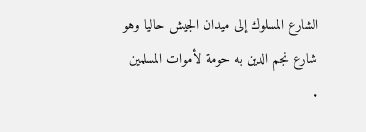الشارع المسلوك إلى ميدان الجيش حاليا وهو شارع نجم الدين به حومة لأموات المسلمين .